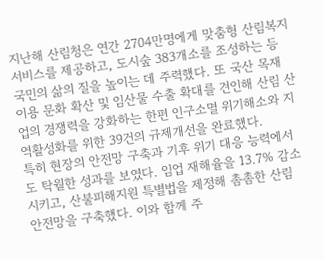지난해 산림청은 연간 2704만명에게 맞춤형 산림복지 서비스를 제공하고, 도시숲 383개소를 조성하는 등 국민의 삶의 질을 높이는 데 주력했다. 또 국산 목재 이용 문화 확산 및 임산물 수출 확대를 견인해 산림 산업의 경쟁력을 강화하는 한편 인구소멸 위기해소와 지역활성화를 위한 39건의 규제개선을 완료했다.
특히 현장의 안전망 구축과 기후 위기 대응 능력에서도 탁월한 성과를 보였다. 임업 재해율을 13.7% 감소시키고, 산불피해지원 특별법을 제정해 촘촘한 산림 안전망을 구축했다. 이와 함께 주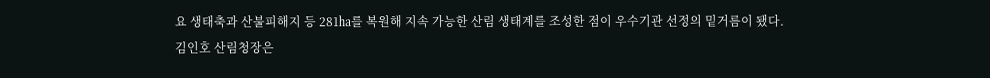요 생태축과 산불피해지 등 281㏊를 복원해 지속 가능한 산림 생태계를 조성한 점이 우수기관 선정의 밑거름이 됐다.
김인호 산림청장은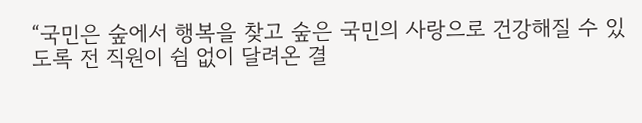“국민은 숲에서 행복을 찾고 숲은 국민의 사랑으로 건강해질 수 있도록 전 직원이 쉼 없이 달려온 결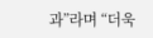과”라며 “더욱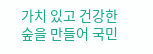가치 있고 건강한 숲을 만들어 국민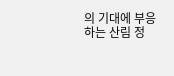의 기대에 부응하는 산림 정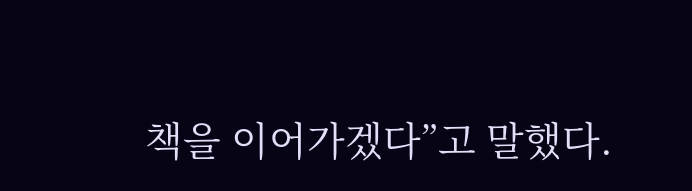책을 이어가겠다”고 말했다.